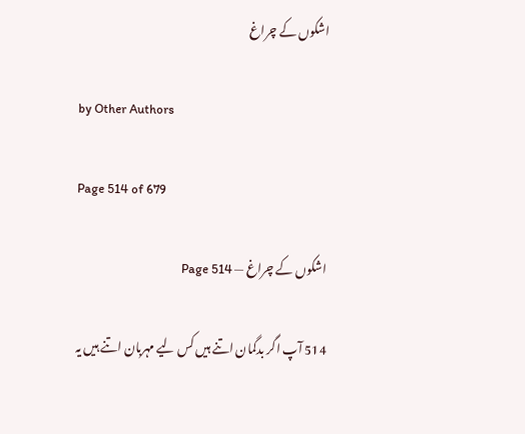اشکوں کے چراغ

by Other Authors

Page 514 of 679

اشکوں کے چراغ — Page 514

514 آپ اگر بدگمان اتنے ہیں کس لیے مہربان اتنے ہیں یہ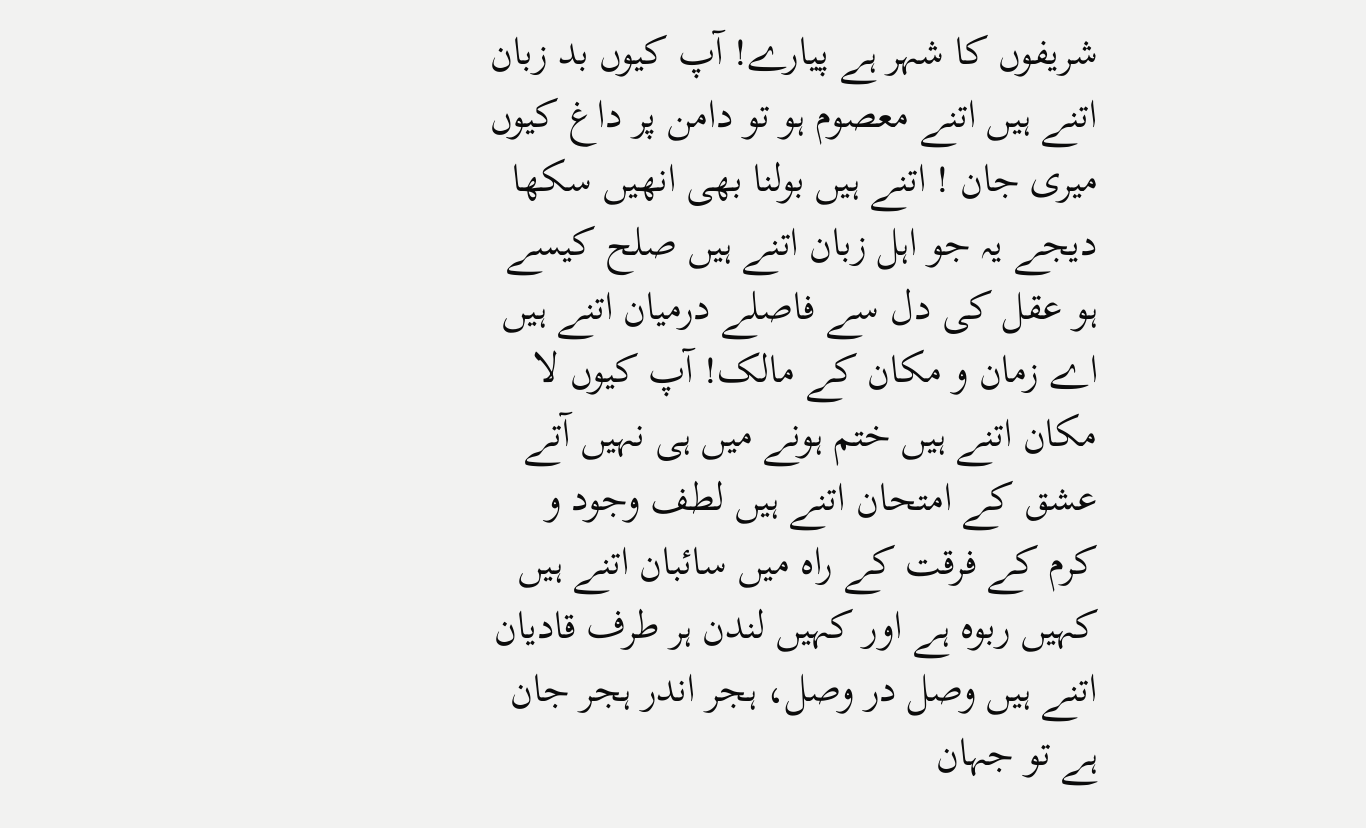شریفوں کا شہر ہے پیارے! آپ کیوں بد زبان اتنے ہیں اتنے معصوم ہو تو دامن پر داغ کیوں میری جان ! اتنے ہیں بولنا بھی انھیں سکھا دیجے یہ جو اہل زبان اتنے ہیں صلح کیسے ہو عقل کی دل سے فاصلے درمیان اتنے ہیں اے زمان و مکان کے مالک! آپ کیوں لا مکان اتنے ہیں ختم ہونے میں ہی نہیں آتے عشق کے امتحان اتنے ہیں لطف وجود و کرم کے فرقت کے راہ میں سائبان اتنے ہیں کہیں ربوہ ہے اور کہیں لندن ہر طرف قادیان اتنے ہیں وصل در وصل، ہجر اندر ہجر جان ہے تو جہان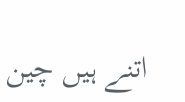اتنے ہیں چین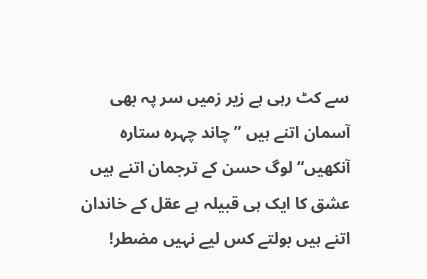سے کٹ رہی ہے زیر زمیں سر پہ بھی آسمان اتنے ہیں ”چاند چہرہ ستارہ آنکھیں“ لوگ حسن کے ترجمان اتنے ہیں عشق کا ایک ہی قبیلہ ہے عقل کے خاندان اتنے ہیں بولتے کس لیے نہیں مضطر!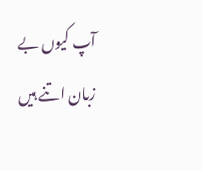آپ کیوں بے زبان اتنے ہیں